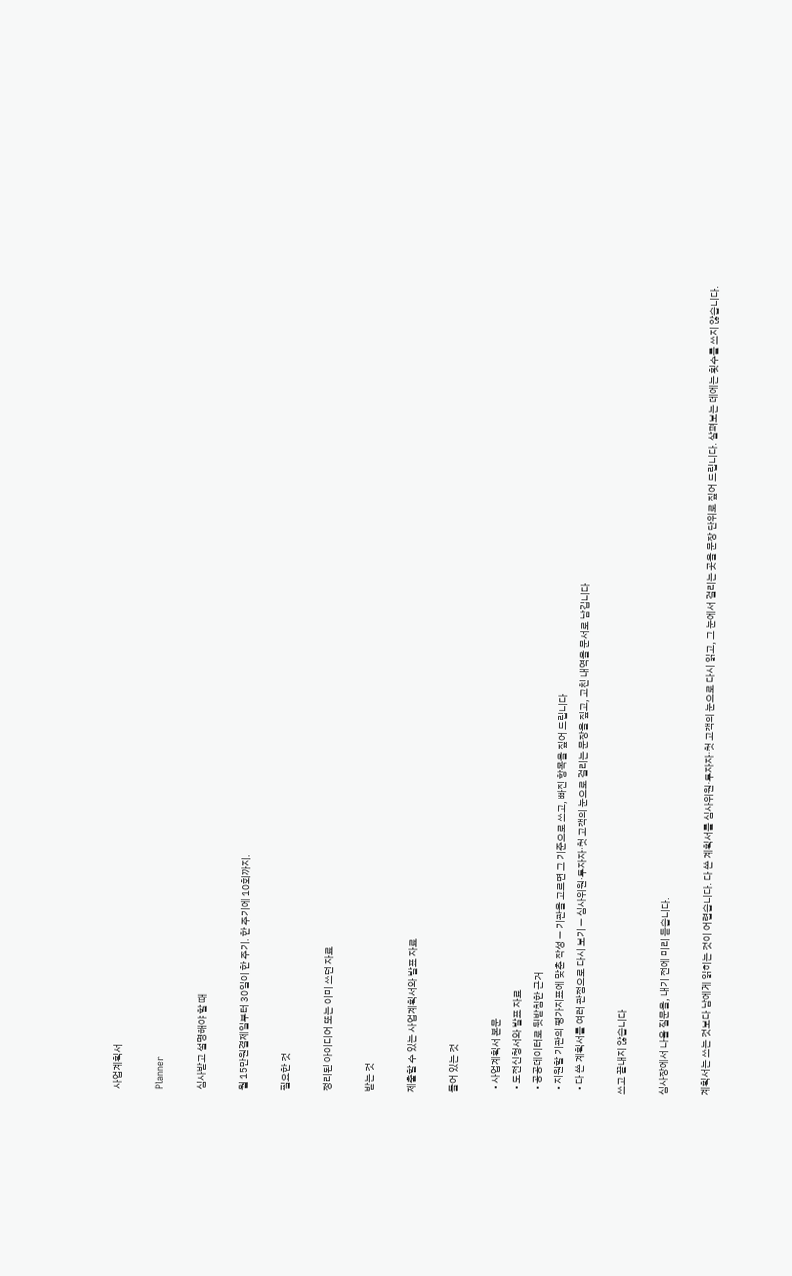사업계획서

Planner

심사받고 설명해야 할 때

월 15만원결제일부터 30일이 한 주기. 한 주기에 10회까지.

필요한 것

정리된 아이디어 또는 이미 쓰던 자료

받는 것

제출할 수 있는 사업계획서와 발표 자료

들어 있는 것

  • 사업계획서 본문
  • 도전신청서와 발표 자료
  • 공공데이터로 뒷받침한 근거
  • 지원할 기관의 평가지표에 맞춘 작성 — 기관을 고르면 그 기준으로 쓰고, 빠진 항목을 짚어 드립니다
  • 다 쓴 계획서를 여러 관점으로 다시 보기 — 심사위원·투자자·첫 고객의 눈으로 걸리는 문장을 짚고, 고친 내역을 문서로 남깁니다

쓰고 끝내지 않습니다

심사장에서 나올 질문을, 내기 전에 미리 듣습니다.

계획서는 쓰는 것보다 남에게 읽히는 것이 어렵습니다. 다 쓴 계획서를 심사위원·투자자·첫 고객의 눈으로 다시 읽고, 그 눈에서 걸리는 곳을 문장 단위로 짚어 드립니다. 살펴보는 데에는 횟수를 쓰지 않습니다.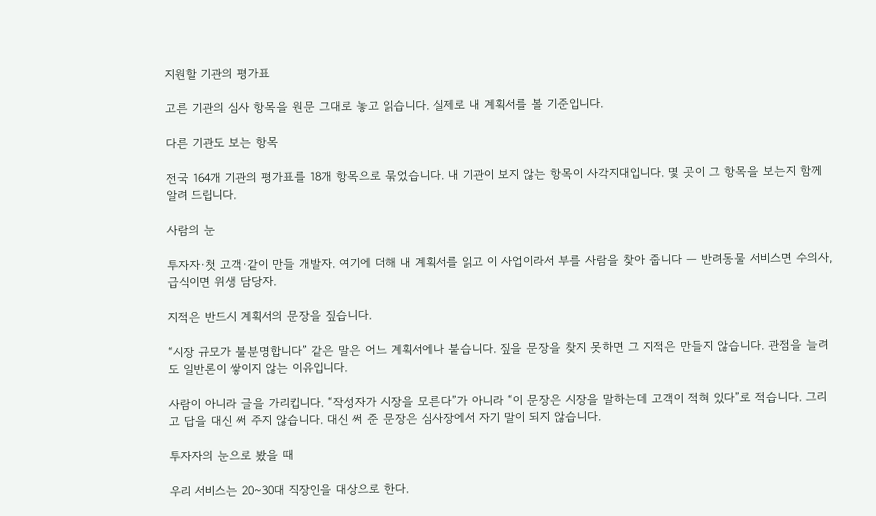지원할 기관의 평가표

고른 기관의 심사 항목을 원문 그대로 놓고 읽습니다. 실제로 내 계획서를 볼 기준입니다.

다른 기관도 보는 항목

전국 164개 기관의 평가표를 18개 항목으로 묶었습니다. 내 기관이 보지 않는 항목이 사각지대입니다. 몇 곳이 그 항목을 보는지 함께 알려 드립니다.

사람의 눈

투자자·첫 고객·같이 만들 개발자. 여기에 더해 내 계획서를 읽고 이 사업이라서 부를 사람을 찾아 줍니다 — 반려동물 서비스면 수의사, 급식이면 위생 담당자.

지적은 반드시 계획서의 문장을 짚습니다.

“시장 규모가 불분명합니다” 같은 말은 어느 계획서에나 붙습니다. 짚을 문장을 찾지 못하면 그 지적은 만들지 않습니다. 관점을 늘려도 일반론이 쌓이지 않는 이유입니다.

사람이 아니라 글을 가리킵니다. “작성자가 시장을 모른다”가 아니라 “이 문장은 시장을 말하는데 고객이 적혀 있다”로 적습니다. 그리고 답을 대신 써 주지 않습니다. 대신 써 준 문장은 심사장에서 자기 말이 되지 않습니다.

투자자의 눈으로 봤을 때

우리 서비스는 20~30대 직장인을 대상으로 한다.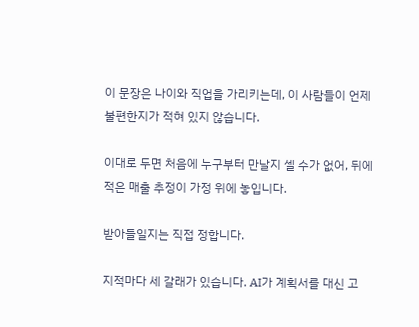이 문장은 나이와 직업을 가리키는데, 이 사람들이 언제 불편한지가 적혀 있지 않습니다.

이대로 두면 처음에 누구부터 만날지 셀 수가 없어, 뒤에 적은 매출 추정이 가정 위에 놓입니다.

받아들일지는 직접 정합니다.

지적마다 세 갈래가 있습니다. AI가 계획서를 대신 고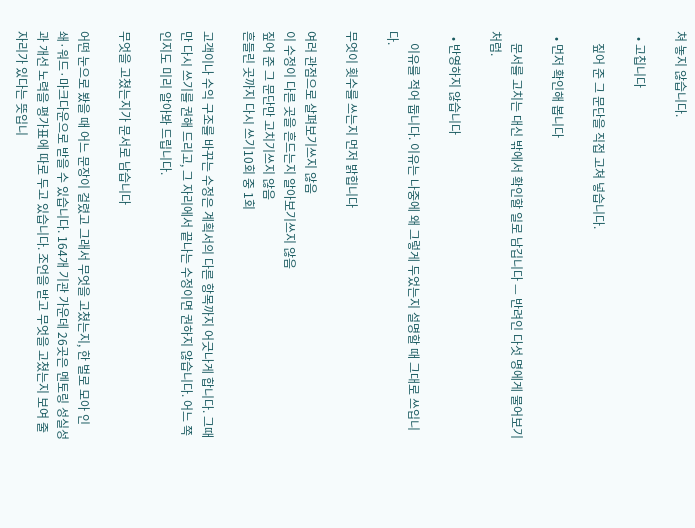쳐 놓지 않습니다.

  • 고칩니다

    짚어 준 그 문단을 직접 고쳐 넣습니다.

  • 먼저 확인해 봅니다

    문서를 고치는 대신 밖에서 확인할 일로 남깁니다 — 반려인 다섯 명에게 물어보기처럼.

  • 반영하지 않습니다

    이유를 적어 둡니다. 이유는 나중에 왜 그렇게 두었는지 설명할 때 그대로 쓰입니다.

무엇이 횟수를 쓰는지 먼저 밝힙니다

여러 관점으로 살펴보기쓰지 않음
이 수정이 다른 곳을 흔드는지 알아보기쓰지 않음
짚어 준 그 문단만 고치기쓰지 않음
흔들린 곳까지 다시 쓰기10회 중 1회

고객이나 수익 구조를 바꾸는 수정은 계획서의 다른 항목까지 어긋나게 합니다. 그때만 다시 쓰기를 권해 드리고, 그 자리에서 끝나는 수정이면 권하지 않습니다. 어느 쪽인지도 미리 알아봐 드립니다.

무엇을 고쳤는지가 문서로 남습니다

어떤 눈으로 봤을 때 어느 문장이 걸렸고 그래서 무엇을 고쳤는지, 한 벌로 모아 인쇄·워드·마크다운으로 받을 수 있습니다. 164개 기관 가운데 26곳은 멘토링 성실성과 개선 노력을 평가표에 따로 두고 있습니다. 조언을 받고 무엇을 고쳤는지 보여 줄 자리가 있다는 뜻입니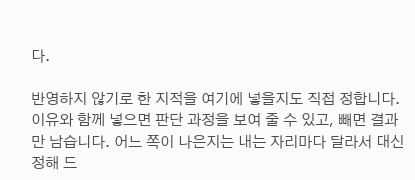다.

반영하지 않기로 한 지적을 여기에 넣을지도 직접 정합니다. 이유와 함께 넣으면 판단 과정을 보여 줄 수 있고, 빼면 결과만 남습니다. 어느 쪽이 나은지는 내는 자리마다 달라서 대신 정해 드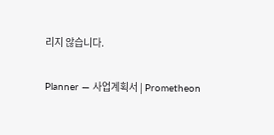리지 않습니다.

Planner — 사업계획서 | Prometheon